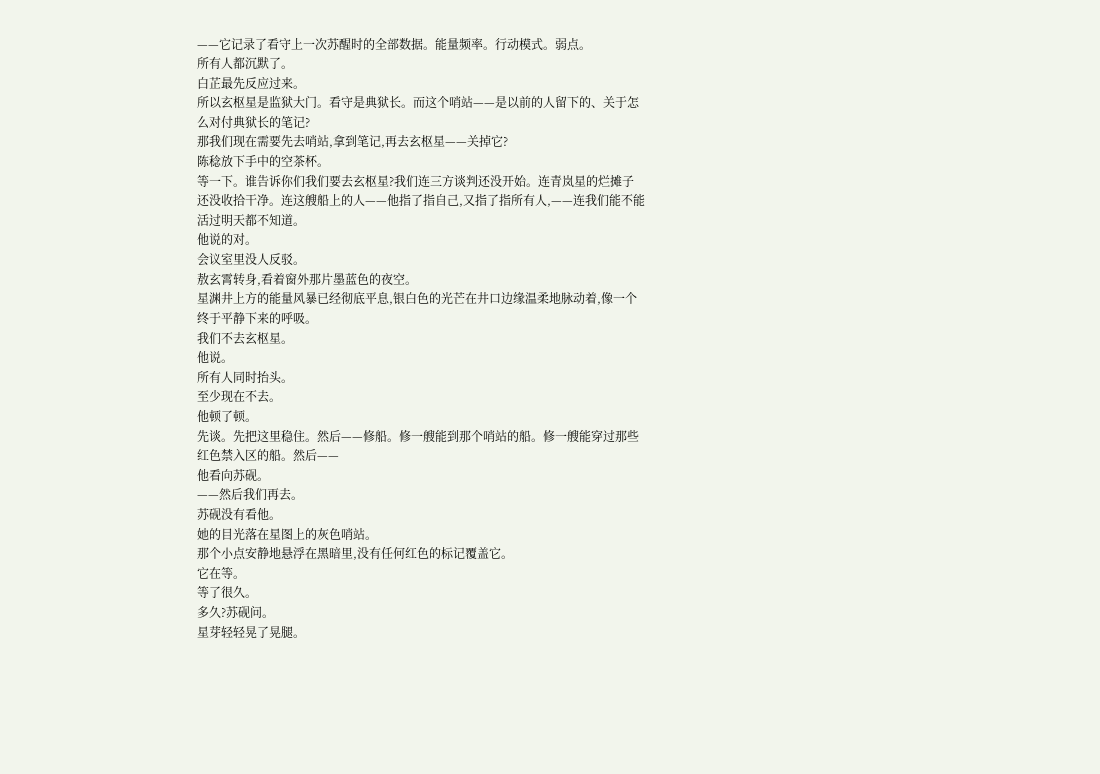——它记录了看守上一次苏醒时的全部数据。能量频率。行动模式。弱点。
所有人都沉默了。
白芷最先反应过来。
所以玄枢星是监狱大门。看守是典狱长。而这个哨站——是以前的人留下的、关于怎么对付典狱长的笔记?
那我们现在需要先去哨站,拿到笔记,再去玄枢星——关掉它?
陈稔放下手中的空茶杯。
等一下。谁告诉你们我们要去玄枢星?我们连三方谈判还没开始。连青岚星的烂摊子还没收拾干净。连这艘船上的人——他指了指自己,又指了指所有人,——连我们能不能活过明天都不知道。
他说的对。
会议室里没人反驳。
敖玄霄转身,看着窗外那片墨蓝色的夜空。
星渊井上方的能量风暴已经彻底平息,银白色的光芒在井口边缘温柔地脉动着,像一个终于平静下来的呼吸。
我们不去玄枢星。
他说。
所有人同时抬头。
至少现在不去。
他顿了顿。
先谈。先把这里稳住。然后——修船。修一艘能到那个哨站的船。修一艘能穿过那些红色禁入区的船。然后——
他看向苏砚。
——然后我们再去。
苏砚没有看他。
她的目光落在星图上的灰色哨站。
那个小点安静地悬浮在黑暗里,没有任何红色的标记覆盖它。
它在等。
等了很久。
多久?苏砚问。
星芽轻轻晃了晃腿。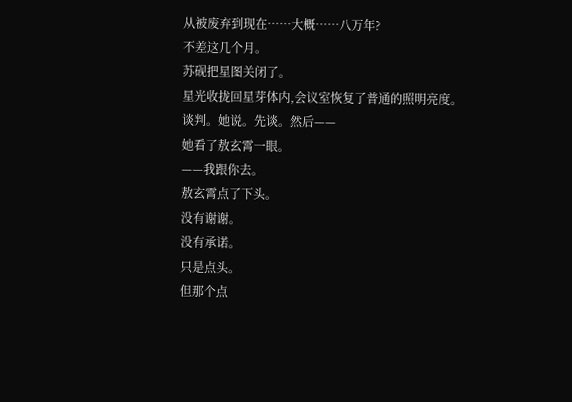从被废弃到现在……大概……八万年?
不差这几个月。
苏砚把星图关闭了。
星光收拢回星芽体内,会议室恢复了普通的照明亮度。
谈判。她说。先谈。然后——
她看了敖玄霄一眼。
——我跟你去。
敖玄霄点了下头。
没有谢谢。
没有承诺。
只是点头。
但那个点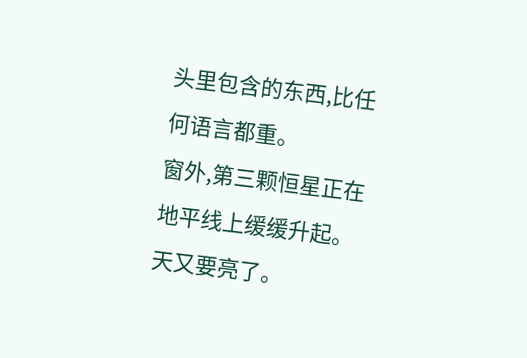头里包含的东西,比任何语言都重。
窗外,第三颗恒星正在地平线上缓缓升起。
天又要亮了。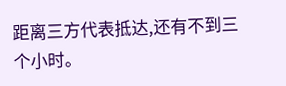距离三方代表抵达,还有不到三个小时。